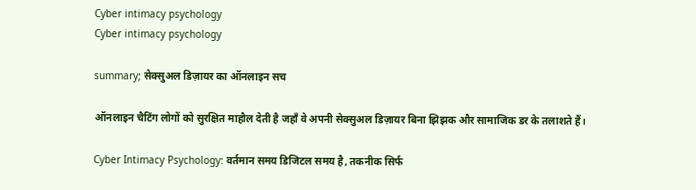Cyber intimacy psychology
Cyber intimacy psychology

summary; सेक्सुअल डिज़ायर का ऑनलाइन सच

ऑनलाइन चैटिंग लोगों को सुरक्षित माहौल देती है जहाँ वे अपनी सेक्सुअल डिज़ायर बिना झिझक और सामाजिक डर के तलाशते हैं।

Cyber Intimacy Psychology: वर्तमान समय डिजिटल समय है, तकनीक सिर्फ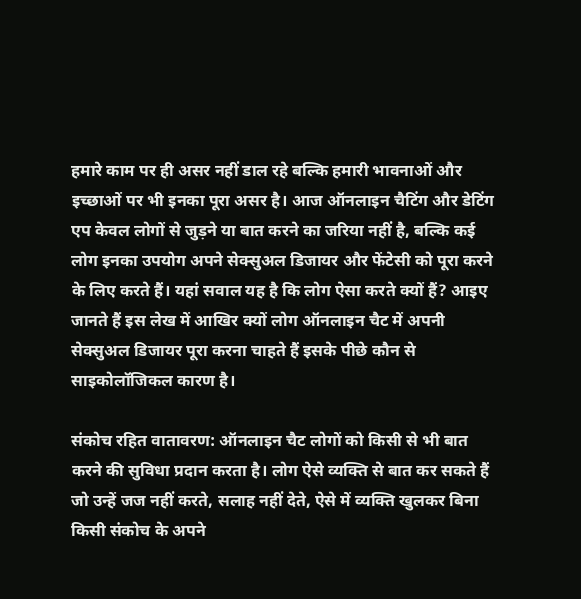हमारे काम पर ही असर नहीं डाल रहे बल्कि हमारी भावनाओं और इच्छाओं पर भी इनका पूरा असर है। आज ऑनलाइन चैटिंग और डेटिंग एप केवल लोगों से जुड़ने या बात करने का जरिया नहीं है, बल्कि कई लोग इनका उपयोग अपने सेक्सुअल डिजायर और फेंटेसी को पूरा करने के लिए करते हैं। यहां सवाल यह है कि लोग ऐसा करते क्यों हैं? आइए जानते हैं इस लेख में आखिर क्यों लोग ऑनलाइन चैट में अपनी सेक्सुअल डिजायर पूरा करना चाहते हैं इसके पीछे कौन से साइकोलॉजिकल कारण है।

संकोच रहित वातावरण: ऑनलाइन चैट लोगों को किसी से भी बात करने की सुविधा प्रदान करता है। लोग ऐसे व्यक्ति से बात कर सकते हैं जो उन्हें जज नहीं करते, सलाह नहीं देते, ऐसे में व्यक्ति खुलकर बिना किसी संकोच के अपने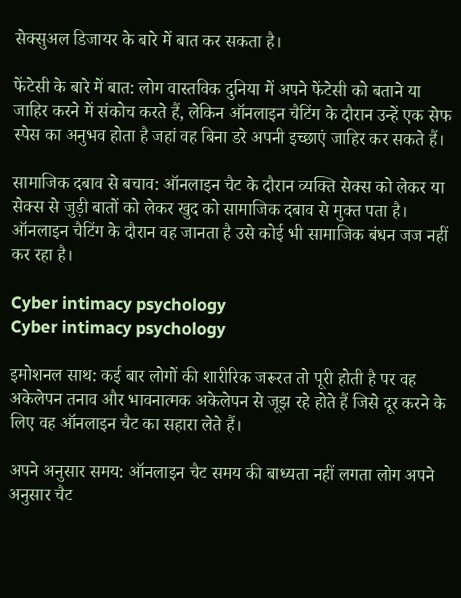सेक्सुअल डिजायर के बारे में बात कर सकता है।

फेंटेसी के बारे में बात: लोग वास्तविक दुनिया में अपने फेंटेसी को बताने या जाहिर करने में संकोच करते हैं, लेकिन ऑनलाइन चैटिंग के दौरान उन्हें एक सेफ स्पेस का अनुभव होता है जहां वह बिना डरे अपनी इच्छाएं जाहिर कर सकते हैं।

सामाजिक दबाव से बचाव: ऑनलाइन चैट के दौरान व्यक्ति सेक्स को लेकर या सेक्स से जुड़ी बातों को लेकर खुद को सामाजिक दबाव से मुक्त पता है। ऑनलाइन चैटिंग के दौरान वह जानता है उसे कोई भी सामाजिक बंधन जज नहीं कर रहा है।

Cyber intimacy psychology
Cyber intimacy psychology

इमोशनल साथ: कई बार लोगों की शारीरिक जरूरत तो पूरी होती है पर वह अकेलेपन तनाव और भावनात्मक अकेलेपन से जूझ रहे होते हैं जिसे दूर करने के लिए वह ऑनलाइन चैट का सहारा लेते हैं।

अपने अनुसार समय: ऑनलाइन चैट समय की बाध्यता नहीं लगता लोग अपने अनुसार चैट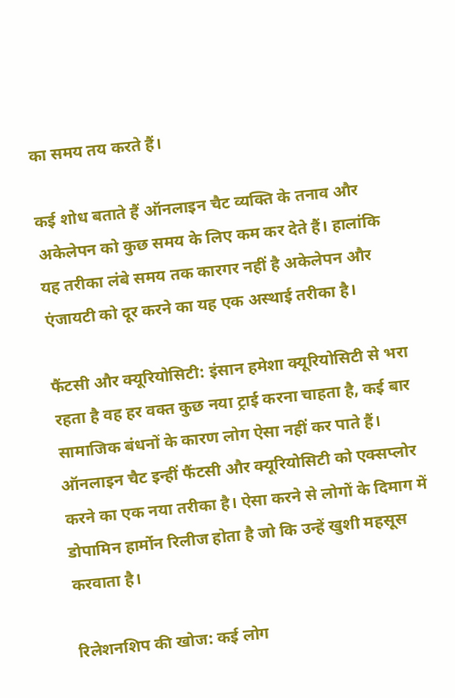का समय तय करते हैं।

कई शोध बताते हैं ऑनलाइन चैट व्यक्ति के तनाव और अकेलेपन को कुछ समय के लिए कम कर देते हैं। हालांकि यह तरीका लंबे समय तक कारगर नहीं है अकेलेपन और एंजायटी को दूर करने का यह एक अस्थाई तरीका है।

फैंटसी और क्यूरियोसिटी: इंसान हमेशा क्यूरियोसिटी से भरा रहता है वह हर वक्त कुछ नया ट्राई करना चाहता है, कई बार सामाजिक बंधनों के कारण लोग ऐसा नहीं कर पाते हैं। ऑनलाइन चैट इन्हीं फैंटसी और क्यूरियोसिटी को एक्सप्लोर करने का एक नया तरीका है। ऐसा करने से लोगों के दिमाग में डोपामिन हार्मोन रिलीज होता है जो कि उन्हें खुशी महसूस करवाता है।

रिलेशनशिप की खोज: कई लोग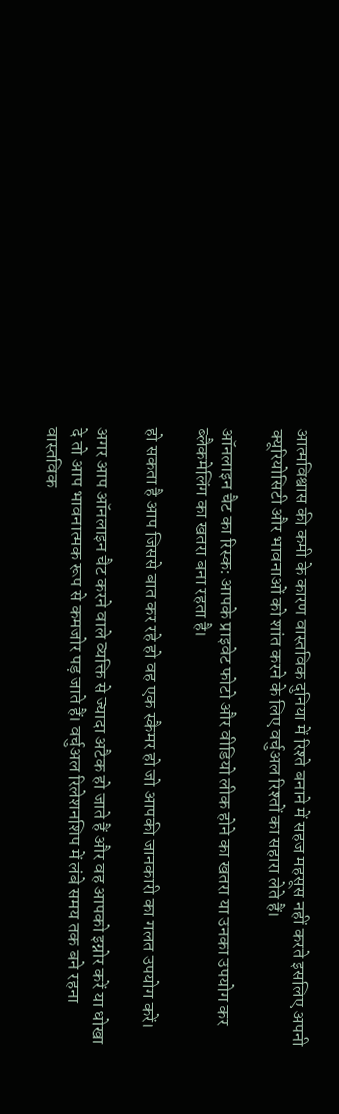आत्मविश्वास की कमी के कारण वास्तविक दुनिया में रिश्ते बनाने में सहज महसूस नहीं करते इसलिए अपनी क्यूरियोसिटी और भावनाओं को शांत करने के लिए वर्चुअल रिश्तों का सहारा लेते हैं।

ऑनलाइन चैट का रिस्क: आपके प्राइवेट फोटो और वीडियो लीक होने का खतरा या उनका उपयोग कर ब्लैकमेलिंग का खतरा बना रहता है।

हो सकता है आप जिससे बात कर रहे हो वह एक स्कैमर हो जो आपकी जानकारी का गलत उपयोग करें।

अगर आप ऑनलाइन चैट करने वाले व्यक्ति से ज्यादा अटैक हो जाते हैं और वह आपको इग्नोर करें या धोखा दे तो आप भावनात्मक रूप से कमजोर पड़ जाते हैं। वर्चुअल रिलेशनशिप में लंबे समय तक बने रहना वास्तविक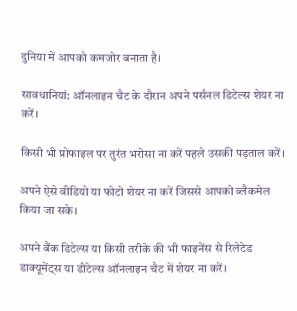दुनिया में आपको कमजोर बनाता है।

सावधानियां: ऑनलाइन चैट के दौरान अपने पर्सनल डिटेल्स शेयर ना करें।

किसी भी प्रोफाइल पर तुरंत भरोसा ना करें पहले उसकी पड़ताल करें।

अपने ऐसे वीडियो या फोटो शेयर ना करें जिससे आपको ब्लैकमेल किया जा सके।

अपने बैंक डिटेल्स या किसी तरीके की भी फाइनेंस से रिलेटेड डाक्यूमेंट्स या डीटेल्स ऑनलाइन चैट में शेयर ना करें।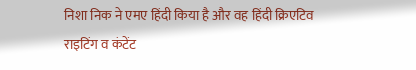निशा निक ने एमए हिंदी किया है और वह हिंदी क्रिएटिव राइटिंग व कंटेंट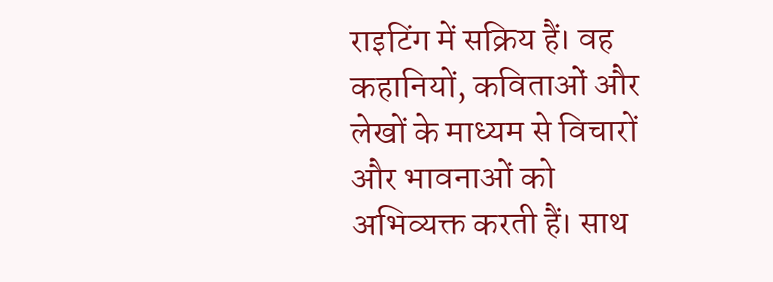राइटिंग में सक्रिय हैं। वह कहानियों, कविताओं और लेखों के माध्यम से विचारों और भावनाओं को अभिव्यक्त करती हैं। साथ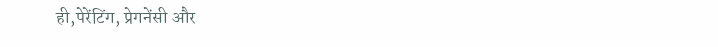ही,पेरेंटिंग, प्रेगनेंसी और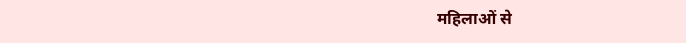महिलाओं से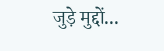जुड़े मुद्दों...